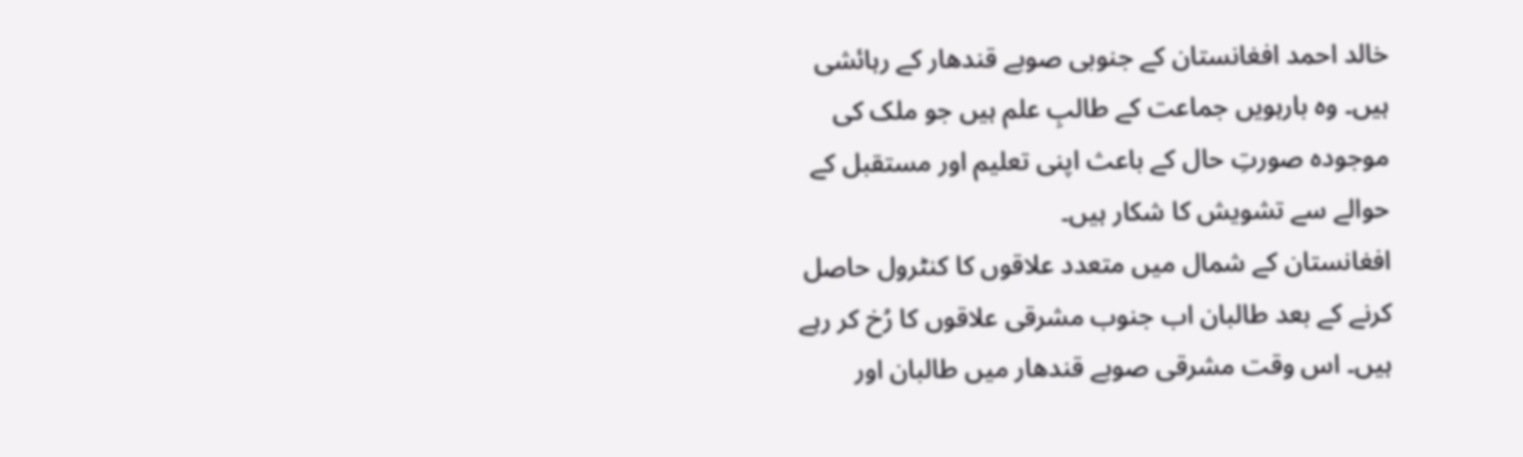خالد احمد افغانستان کے جنوبی صوبے قندھار کے رہائشی ہیں۔ وہ بارہویں جماعت کے طالبِ علم ہیں جو ملک کی موجودہ صورتِ حال کے باعث اپنی تعلیم اور مستقبل کے حوالے سے تشویش کا شکار ہیں۔
افغانستان کے شمال میں متعدد علاقوں کا کنٹرول حاصل کرنے کے بعد طالبان اب جنوب مشرقی علاقوں کا رُخ کر رہے ہیں۔ اس وقت مشرقی صوبے قندھار میں طالبان اور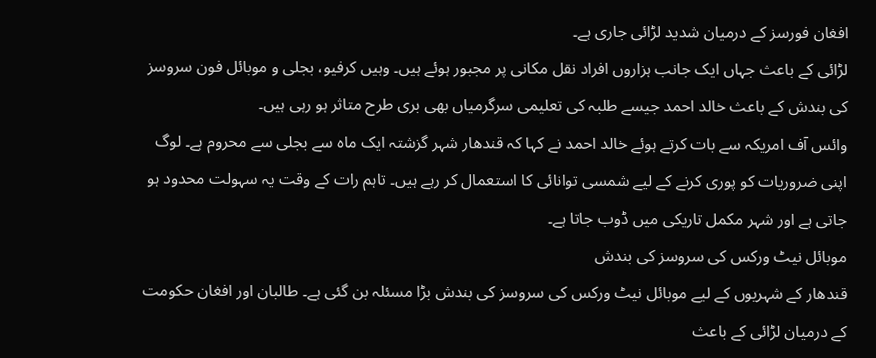افغان فورسز کے درمیان شدید لڑائی جاری ہے۔
لڑائی کے باعث جہاں ایک جانب ہزاروں افراد نقل مکانی پر مجبور ہوئے ہیں۔ وہیں کرفیو، بجلی و موبائل فون سروسز کی بندش کے باعث خالد احمد جیسے طلبہ کی تعلیمی سرگرمیاں بھی بری طرح متاثر ہو رہی ہیں۔
وائس آف امریکہ سے بات کرتے ہوئے خالد احمد نے کہا کہ قندھار شہر گزشتہ ایک ماہ سے بجلی سے محروم ہے۔ لوگ اپنی ضروریات کو پوری کرنے کے لیے شمسی توانائی کا استعمال کر رہے ہیں۔ تاہم رات کے وقت یہ سہولت محدود ہو جاتی ہے اور شہر مکمل تاریکی میں ڈوب جاتا ہے۔
موبائل نیٹ ورکس کی سروسز کی بندش
قندھار کے شہریوں کے لیے موبائل نیٹ ورکس کی سروسز کی بندش بڑا مسئلہ بن گئی ہے۔ طالبان اور افغان حکومت کے درمیان لڑائی کے باعث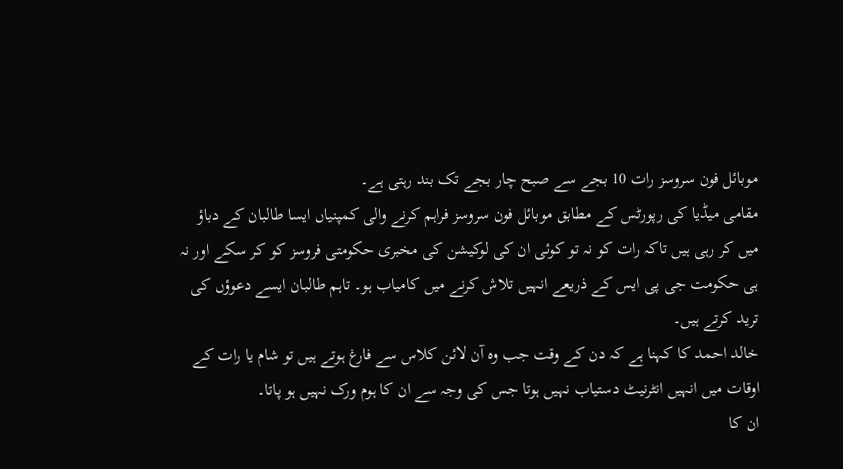موبائل فون سروسز رات 10 بجے سے صبح چار بجے تک بند رہتی ہے۔
مقامی میڈیا کی رپورٹس کے مطابق موبائل فون سروسز فراہم کرنے والی کمپنیاں ایسا طالبان کے دباؤ میں کر رہی ہیں تاکہ رات کو نہ تو کوئی ان کی لوکیشن کی مخبری حکومتی فروسز کو کر سکے اور نہ ہی حکومت جی پی ایس کے ذریعے انہیں تلاش کرنے میں کامیاب ہو۔ تاہم طالبان ایسے دعوؤں کی ترید کرتے ہیں۔
خالد احمد کا کہنا ہے کہ دن کے وقت جب وہ آن لائن کلاس سے فارغ ہوتے ہیں تو شام یا رات کے اوقات میں انہیں انٹرنیٹ دستیاب نہیں ہوتا جس کی وجہ سے ان کا ہوم ورک نہیں ہو پاتا۔
ان کا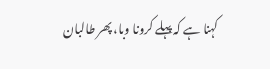کہنا ہے کہ پہلے کرونا وبا، پھر طالبان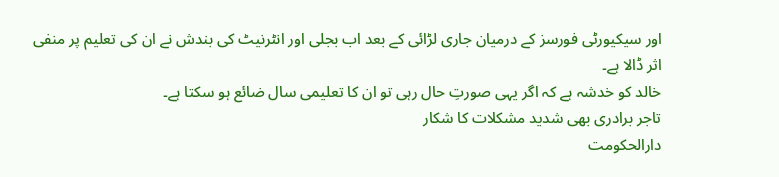اور سیکیورٹی فورسز کے درمیان جاری لڑائی کے بعد اب بجلی اور انٹرنیٹ کی بندش نے ان کی تعلیم پر منفی اثر ڈالا ہے۔
خالد کو خدشہ ہے کہ اگر یہی صورتِ حال رہی تو ان کا تعلیمی سال ضائع ہو سکتا ہے۔
تاجر برادری بھی شدید مشکلات کا شکار
دارالحکومت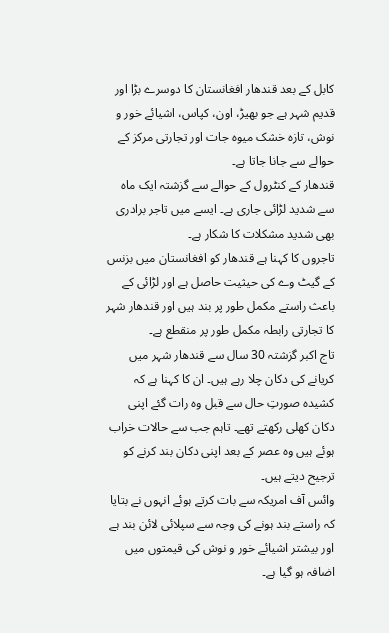کابل کے بعد قندھار افغانستان کا دوسرے بڑا اور قدیم شہر ہے جو بھیڑ، اون، کپاس، اشیائے خور و نوش، تازہ خشک میوہ جات اور تجارتی مرکز کے حوالے سے جانا جاتا ہے۔
قندھار کے کنٹرول کے حوالے سے گزشتہ ایک ماہ سے شدید لڑائی جاری ہے۔ ایسے میں تاجر برادری بھی شدید مشکلات کا شکار ہے۔
تاجروں کا کہنا ہے قندھار کو افغانستان میں بزنس کے گیٹ وے کی حیثیت حاصل ہے اور لڑائی کے باعث راستے مکمل طور پر بند ہیں اور قندھار شہر کا تجارتی رابطہ مکمل طور پر منقطع ہے۔
تاج اکبر گزشتہ 30 سال سے قندھار شہر میں کریانے کی دکان چلا رہے ہیں۔ ان کا کہنا ہے کہ کشیدہ صورتِ حال سے قبل وہ رات گئے اپنی دکان کھلی رکھتے تھے۔ تاہم جب سے حالات خراب ہوئے ہیں وہ عصر کے بعد اپنی دکان بند کرنے کو ترجیح دیتے ہیں۔
وائس آف امریکہ سے بات کرتے ہوئے انہوں نے بتایا کہ راستے بند ہونے کی وجہ سے سپلائی لائن بند ہے اور بیشتر اشیائے خور و نوش کی قیمتوں میں اضافہ ہو گیا ہے۔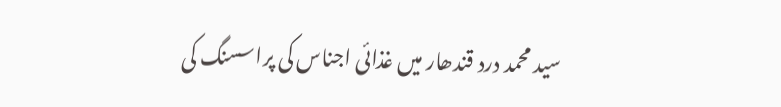سید محمد درد قندھار میں غذائی اجناس کی پراسسنگ کی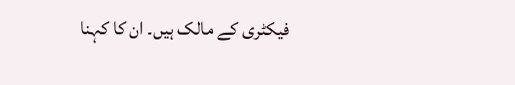فیکٹری کے مالک ہیں۔ ان کا کہنا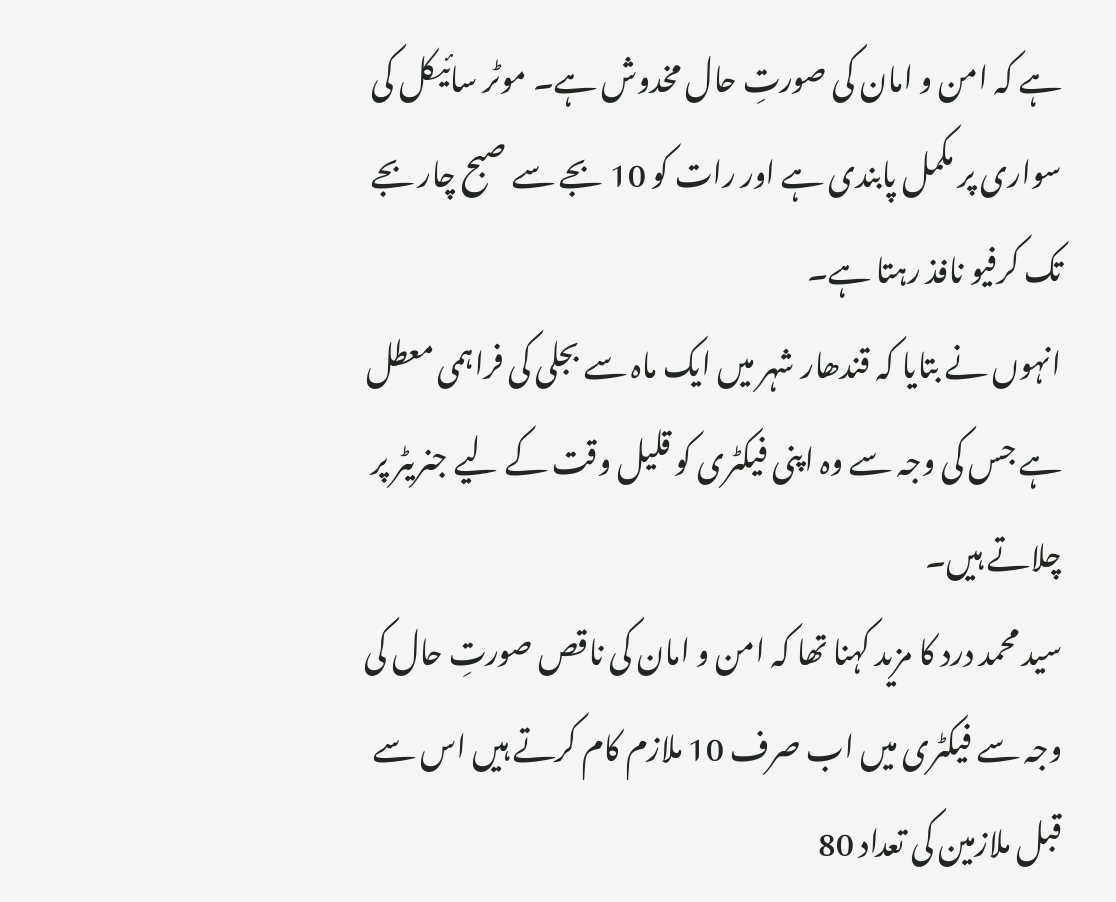ہے کہ امن و امان کی صورتِ حال مخدوش ہے۔ موٹر سائیکل کی سواری پر مکمل پابندی ہے اور رات کو 10 بجے سے صبح چار بجے تک کرفیو نافذ رہتا ہے۔
انہوں نے بتایا کہ قندھار شہر میں ایک ماہ سے بجلی کی فراہمی معطل ہے جس کی وجہ سے وہ اپنی فیکٹری کو قلیل وقت کے لیے جنریٹر پر چلاتے ہیں۔
سید محمد درد کا مزید کہنا تھا کہ امن و امان کی ناقص صورتِ حال کی وجہ سے فیکٹری میں اب صرف 10 ملازم کام کرتے ہیں اس سے قبل ملازمین کی تعداد 80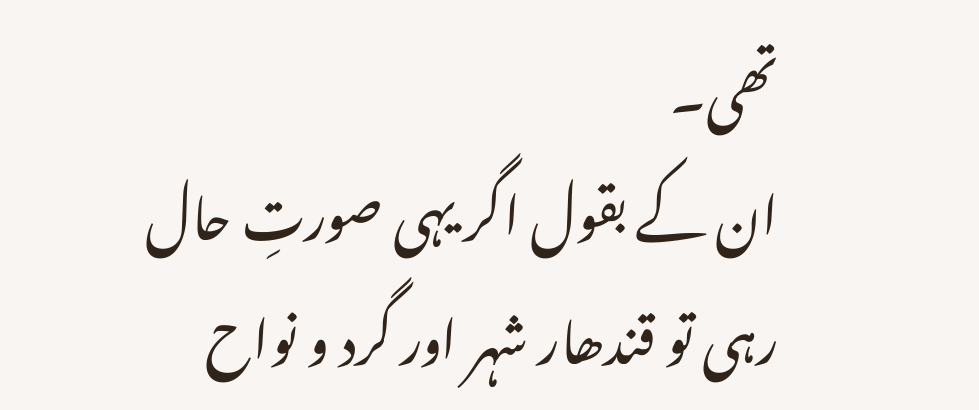تھی۔
ان کے بقول اگر یہی صورتِ حال رہی تو قندھار شہر اور گرد و نواح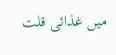میں غذائی قلت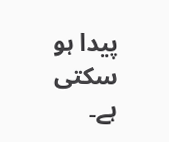پیدا ہو سکتی ہے۔